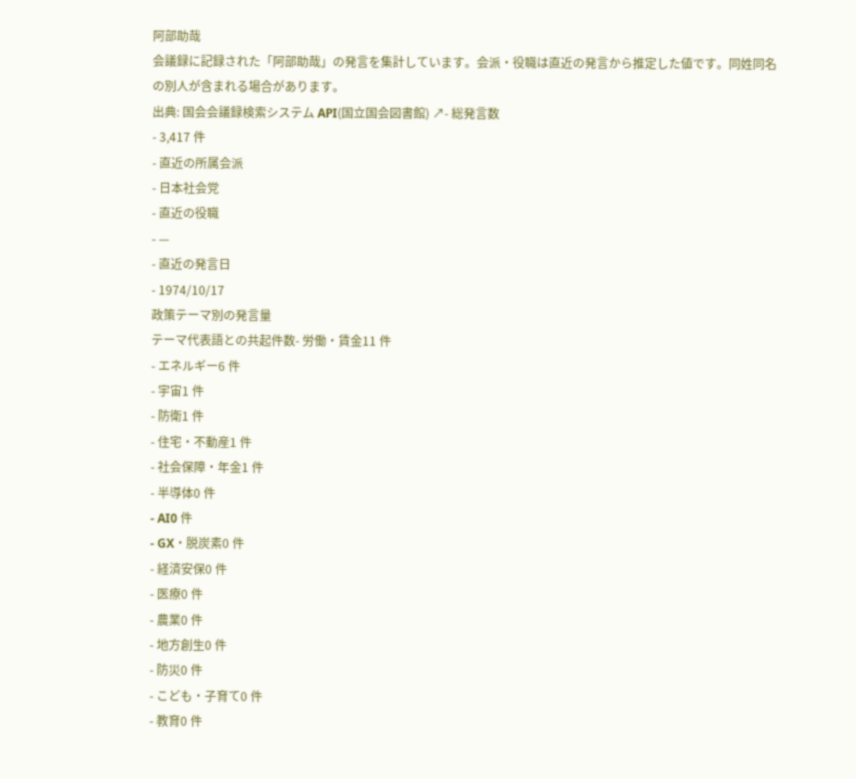阿部助哉
会議録に記録された「阿部助哉」の発言を集計しています。会派・役職は直近の発言から推定した値です。同姓同名の別人が含まれる場合があります。
出典: 国会会議録検索システム API(国立国会図書館) ↗- 総発言数
- 3,417 件
- 直近の所属会派
- 日本社会党
- 直近の役職
- —
- 直近の発言日
- 1974/10/17
政策テーマ別の発言量
テーマ代表語との共起件数- 労働・賃金11 件
- エネルギー6 件
- 宇宙1 件
- 防衛1 件
- 住宅・不動産1 件
- 社会保障・年金1 件
- 半導体0 件
- AI0 件
- GX・脱炭素0 件
- 経済安保0 件
- 医療0 件
- 農業0 件
- 地方創生0 件
- 防災0 件
- こども・子育て0 件
- 教育0 件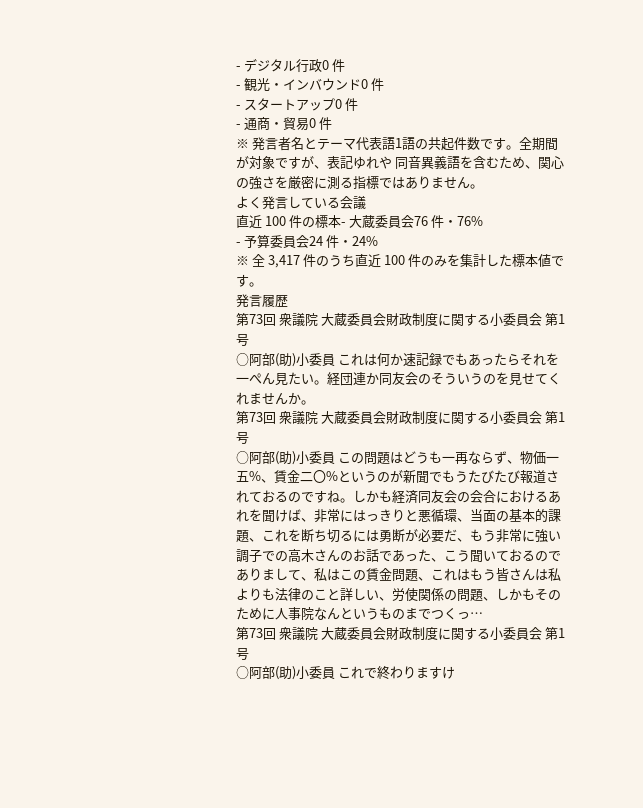- デジタル行政0 件
- 観光・インバウンド0 件
- スタートアップ0 件
- 通商・貿易0 件
※ 発言者名とテーマ代表語1語の共起件数です。全期間が対象ですが、表記ゆれや 同音異義語を含むため、関心の強さを厳密に測る指標ではありません。
よく発言している会議
直近 100 件の標本- 大蔵委員会76 件・76%
- 予算委員会24 件・24%
※ 全 3,417 件のうち直近 100 件のみを集計した標本値です。
発言履歴
第73回 衆議院 大蔵委員会財政制度に関する小委員会 第1号
○阿部(助)小委員 これは何か速記録でもあったらそれを一ぺん見たい。経団連か同友会のそういうのを見せてくれませんか。
第73回 衆議院 大蔵委員会財政制度に関する小委員会 第1号
○阿部(助)小委員 この問題はどうも一再ならず、物価一五%、賃金二〇%というのが新聞でもうたびたび報道されておるのですね。しかも経済同友会の会合におけるあれを聞けば、非常にはっきりと悪循環、当面の基本的課題、これを断ち切るには勇断が必要だ、もう非常に強い調子での高木さんのお話であった、こう聞いておるのでありまして、私はこの賃金問題、これはもう皆さんは私よりも法律のこと詳しい、労使関係の問題、しかもそのために人事院なんというものまでつくっ…
第73回 衆議院 大蔵委員会財政制度に関する小委員会 第1号
○阿部(助)小委員 これで終わりますけ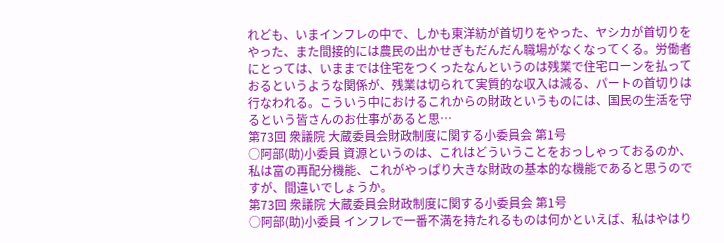れども、いまインフレの中で、しかも東洋紡が首切りをやった、ヤシカが首切りをやった、また間接的には農民の出かせぎもだんだん職場がなくなってくる。労働者にとっては、いままでは住宅をつくったなんというのは残業で住宅ローンを払っておるというような関係が、残業は切られて実質的な収入は減る、パートの首切りは行なわれる。こういう中におけるこれからの財政というものには、国民の生活を守るという皆さんのお仕事があると思…
第73回 衆議院 大蔵委員会財政制度に関する小委員会 第1号
○阿部(助)小委員 資源というのは、これはどういうことをおっしゃっておるのか、私は富の再配分機能、これがやっぱり大きな財政の基本的な機能であると思うのですが、間違いでしょうか。
第73回 衆議院 大蔵委員会財政制度に関する小委員会 第1号
○阿部(助)小委員 インフレで一番不満を持たれるものは何かといえば、私はやはり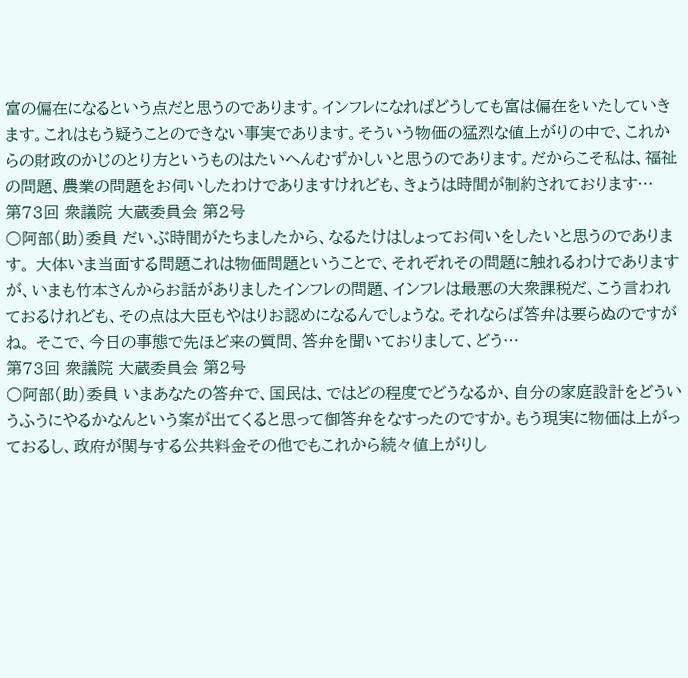富の偏在になるという点だと思うのであります。インフレになればどうしても富は偏在をいたしていきます。これはもう疑うことのできない事実であります。そういう物価の猛烈な値上がりの中で、これからの財政のかじのとり方というものはたいへんむずかしいと思うのであります。だからこそ私は、福祉の問題、農業の問題をお伺いしたわけでありますけれども、きょうは時間が制約されております…
第73回 衆議院 大蔵委員会 第2号
○阿部(助)委員 だいぶ時間がたちましたから、なるたけはしょってお伺いをしたいと思うのであります。 大体いま当面する問題これは物価問題ということで、それぞれその問題に触れるわけでありますが、いまも竹本さんからお話がありましたインフレの問題、インフレは最悪の大衆課税だ、こう言われておるけれども、その点は大臣もやはりお認めになるんでしょうな。それならば答弁は要らぬのですがね。 そこで、今日の事態で先ほど来の質問、答弁を聞いておりまして、どう…
第73回 衆議院 大蔵委員会 第2号
○阿部(助)委員 いまあなたの答弁で、国民は、ではどの程度でどうなるか、自分の家庭設計をどういうふうにやるかなんという案が出てくると思って御答弁をなすったのですか。もう現実に物価は上がっておるし、政府が関与する公共料金その他でもこれから続々値上がりし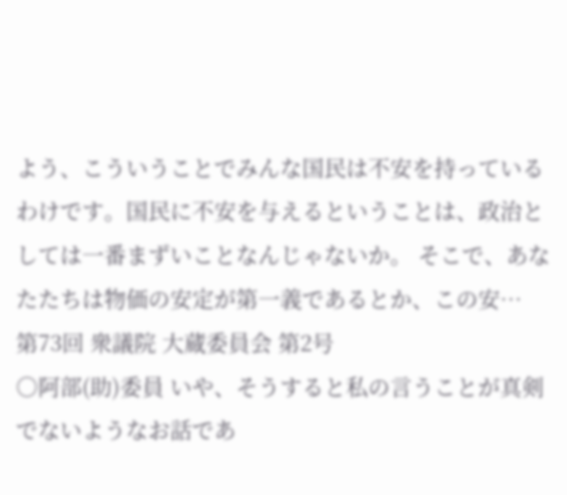よう、こういうことでみんな国民は不安を持っているわけです。国民に不安を与えるということは、政治としては一番まずいことなんじゃないか。 そこで、あなたたちは物価の安定が第一義であるとか、この安…
第73回 衆議院 大蔵委員会 第2号
○阿部(助)委員 いや、そうすると私の言うことが真剣でないようなお話であ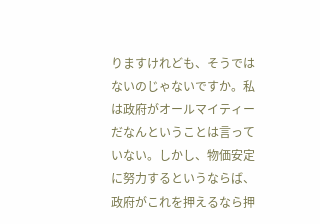りますけれども、そうではないのじゃないですか。私は政府がオールマイティーだなんということは言っていない。しかし、物価安定に努力するというならば、政府がこれを押えるなら押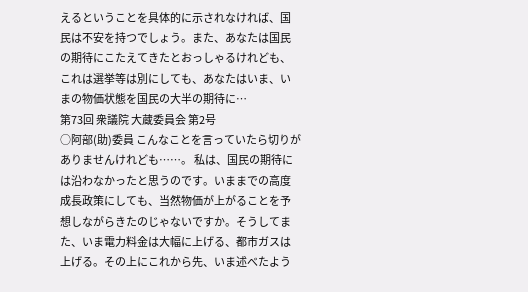えるということを具体的に示されなければ、国民は不安を持つでしょう。また、あなたは国民の期待にこたえてきたとおっしゃるけれども、これは選挙等は別にしても、あなたはいま、いまの物価状態を国民の大半の期待に…
第73回 衆議院 大蔵委員会 第2号
○阿部(助)委員 こんなことを言っていたら切りがありませんけれども……。 私は、国民の期待には沿わなかったと思うのです。いままでの高度成長政策にしても、当然物価が上がることを予想しながらきたのじゃないですか。そうしてまた、いま電力料金は大幅に上げる、都市ガスは上げる。その上にこれから先、いま述べたよう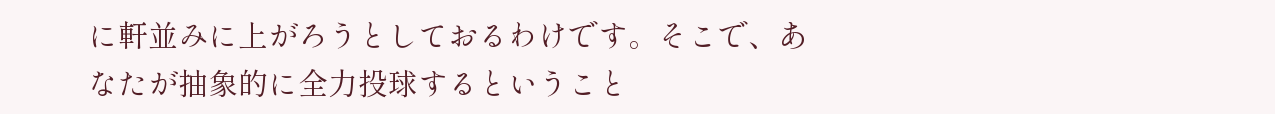に軒並みに上がろうとしておるわけです。そこで、あなたが抽象的に全力投球するということ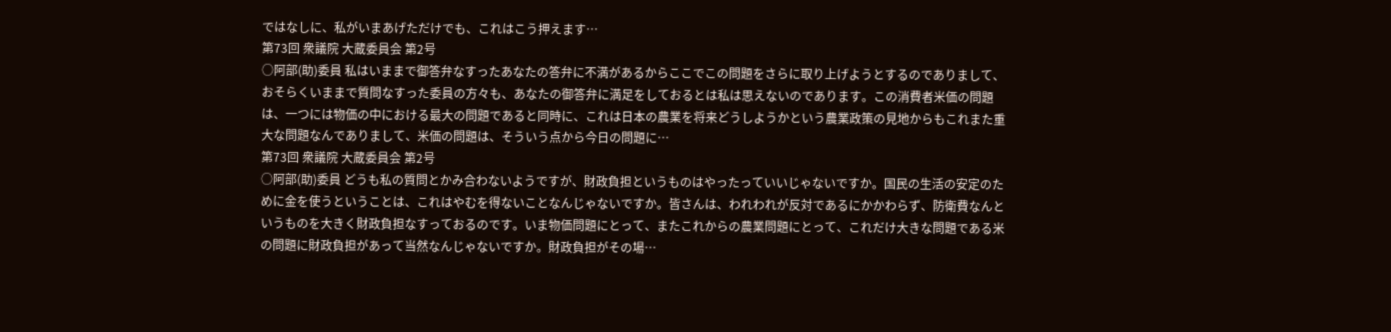ではなしに、私がいまあげただけでも、これはこう押えます…
第73回 衆議院 大蔵委員会 第2号
○阿部(助)委員 私はいままで御答弁なすったあなたの答弁に不満があるからここでこの問題をさらに取り上げようとするのでありまして、おそらくいままで質問なすった委員の方々も、あなたの御答弁に満足をしておるとは私は思えないのであります。この消費者米価の問題は、一つには物価の中における最大の問題であると同時に、これは日本の農業を将来どうしようかという農業政策の見地からもこれまた重大な問題なんでありまして、米価の問題は、そういう点から今日の問題に…
第73回 衆議院 大蔵委員会 第2号
○阿部(助)委員 どうも私の質問とかみ合わないようですが、財政負担というものはやったっていいじゃないですか。国民の生活の安定のために金を使うということは、これはやむを得ないことなんじゃないですか。皆さんは、われわれが反対であるにかかわらず、防衛費なんというものを大きく財政負担なすっておるのです。いま物価問題にとって、またこれからの農業問題にとって、これだけ大きな問題である米の問題に財政負担があって当然なんじゃないですか。財政負担がその場…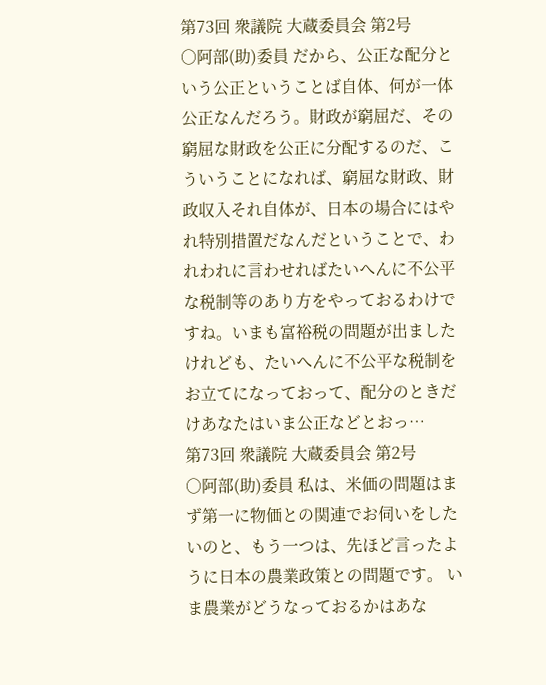第73回 衆議院 大蔵委員会 第2号
○阿部(助)委員 だから、公正な配分という公正ということば自体、何が一体公正なんだろう。財政が窮屈だ、その窮屈な財政を公正に分配するのだ、こういうことになれば、窮屈な財政、財政収入それ自体が、日本の場合にはやれ特別措置だなんだということで、われわれに言わせればたいへんに不公平な税制等のあり方をやっておるわけですね。いまも富裕税の問題が出ましたけれども、たいへんに不公平な税制をお立てになっておって、配分のときだけあなたはいま公正などとおっ…
第73回 衆議院 大蔵委員会 第2号
○阿部(助)委員 私は、米価の問題はまず第一に物価との関連でお伺いをしたいのと、もう一つは、先ほど言ったように日本の農業政策との問題です。 いま農業がどうなっておるかはあな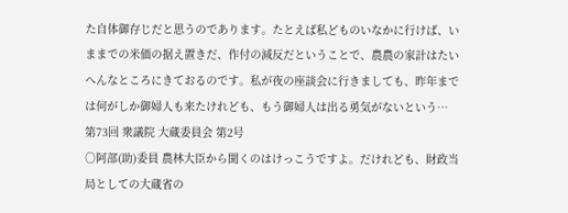た自体御存じだと思うのであります。たとえば私どものいなかに行けば、いままでの米価の据え置きだ、作付の減反だということで、農農の家計はたいへんなところにきておるのです。私が夜の座談会に行きましても、昨年までは何がしか御婦人も来たけれども、もう御婦人は出る勇気がないという…
第73回 衆議院 大蔵委員会 第2号
○阿部(助)委員 農林大臣から聞くのはけっこうですよ。だけれども、財政当局としての大蔵省の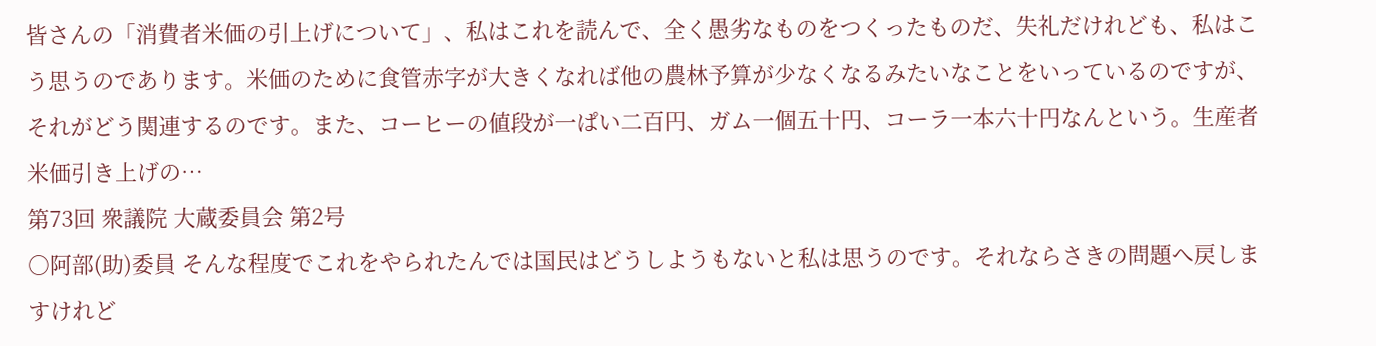皆さんの「消費者米価の引上げについて」、私はこれを読んで、全く愚劣なものをつくったものだ、失礼だけれども、私はこう思うのであります。米価のために食管赤字が大きくなれば他の農林予算が少なくなるみたいなことをいっているのですが、それがどう関連するのです。また、コーヒーの値段が一ぱい二百円、ガム一個五十円、コーラ一本六十円なんという。生産者米価引き上げの…
第73回 衆議院 大蔵委員会 第2号
○阿部(助)委員 そんな程度でこれをやられたんでは国民はどうしようもないと私は思うのです。それならさきの問題へ戻しますけれど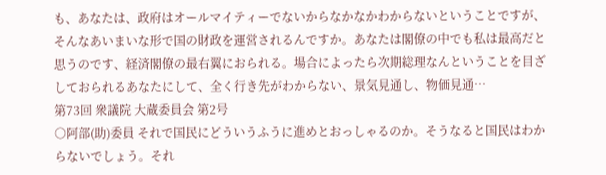も、あなたは、政府はオールマイティーでないからなかなかわからないということですが、そんなあいまいな形で国の財政を運営されるんですか。あなたは閣僚の中でも私は最高だと思うのです、経済閣僚の最右翼におられる。場合によったら次期総理なんということを目ざしておられるあなたにして、全く行き先がわからない、景気見通し、物価見通…
第73回 衆議院 大蔵委員会 第2号
○阿部(助)委員 それで国民にどういうふうに進めとおっしゃるのか。そうなると国民はわからないでしょう。それ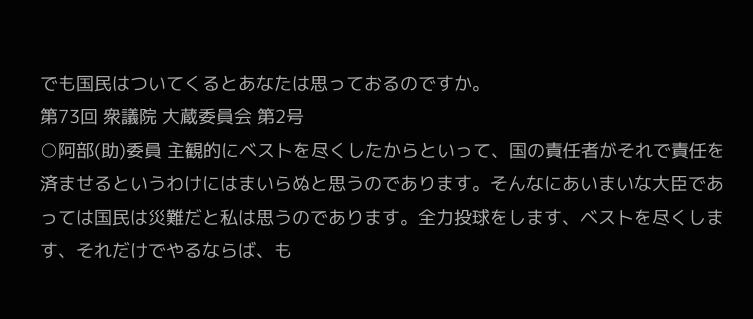でも国民はついてくるとあなたは思っておるのですか。
第73回 衆議院 大蔵委員会 第2号
○阿部(助)委員 主観的にベストを尽くしたからといって、国の責任者がそれで責任を済ませるというわけにはまいらぬと思うのであります。そんなにあいまいな大臣であっては国民は災難だと私は思うのであります。全力投球をします、ベストを尽くします、それだけでやるならば、も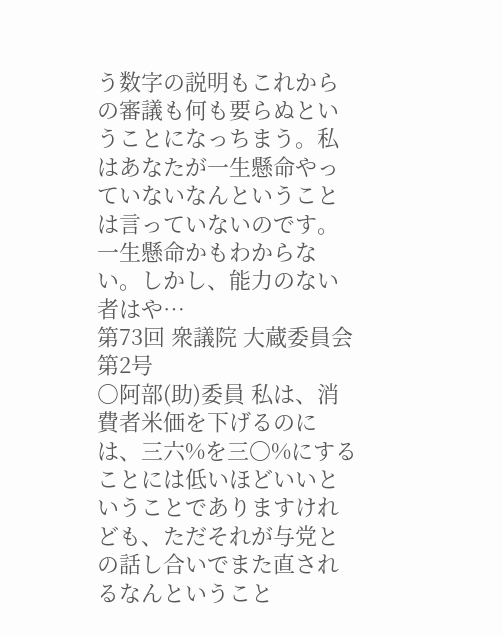う数字の説明もこれからの審議も何も要らぬということになっちまう。私はあなたが一生懸命やっていないなんということは言っていないのです。一生懸命かもわからない。しかし、能力のない者はや…
第73回 衆議院 大蔵委員会 第2号
○阿部(助)委員 私は、消費者米価を下げるのには、三六%を三〇%にすることには低いほどいいということでありますけれども、ただそれが与党との話し合いでまた直されるなんということ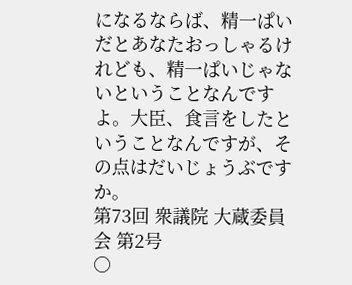になるならば、精一ぱいだとあなたおっしゃるけれども、精一ぱいじゃないということなんですよ。大臣、食言をしたということなんですが、その点はだいじょうぶですか。
第73回 衆議院 大蔵委員会 第2号
○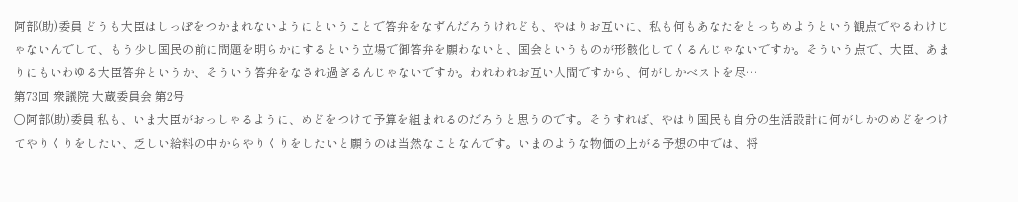阿部(助)委員 どうも大臣はしっぽをつかまれないようにということで答弁をなずんだろうけれども、やはりお互いに、私も何もあなたをとっちめようという観点でやるわけじゃないんでして、もう少し国民の前に問題を明らかにするという立場で御答弁を願わないと、国会というものが形骸化してくるんじゃないですか。そういう点で、大臣、あまりにもいわゆる大臣答弁というか、そういう答弁をなされ過ぎるんじゃないですか。われわれお互い人間ですから、何がしかベストを尽…
第73回 衆議院 大蔵委員会 第2号
○阿部(助)委員 私も、いま大臣がおっしゃるように、めどをつけて予算を組まれるのだろうと思うのです。そうすれば、やはり国民も自分の生活設計に何がしかのめどをつけてやりくりをしたい、乏しい給料の中からやりくりをしたいと願うのは当然なことなんです。いまのような物価の上がる予想の中では、将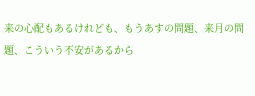来の心配もあるけれども、もうあすの問題、来月の問題、こういう不安があるから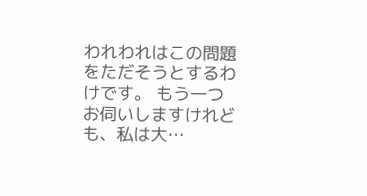われわれはこの問題をただそうとするわけです。 もう一つお伺いしますけれども、私は大…